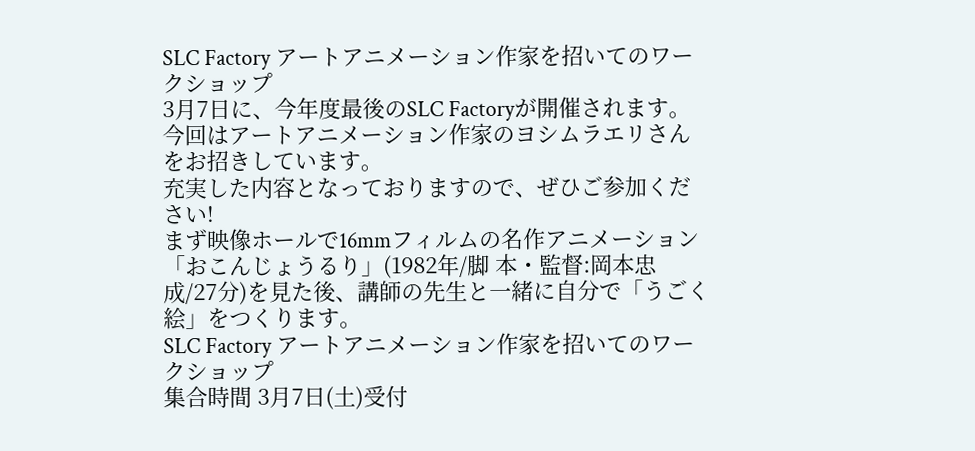SLC Factory アートアニメーション作家を招いてのワークショップ
3月7日に、今年度最後のSLC Factoryが開催されます。今回はアートアニメーション作家のヨシムラエリさんをお招きしています。
充実した内容となっておりますので、ぜひご参加ください!
まず映像ホールで16mmフィルムの名作アニメーション「おこんじょうるり」(1982年/脚 本・監督:岡本忠成/27分)を見た後、講師の先生と一緒に自分で「うごく絵」をつくります。
SLC Factory アートアニメーション作家を招いてのワークショップ
集合時間 3月7日(土)受付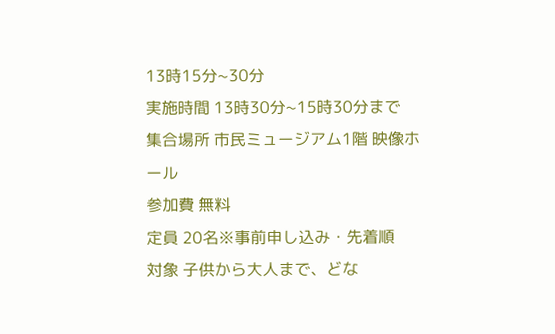13時15分~30分
実施時間 13時30分~15時30分まで
集合場所 市民ミュージアム1階 映像ホール
参加費 無料
定員 20名※事前申し込み・先着順
対象 子供から大人まで、どな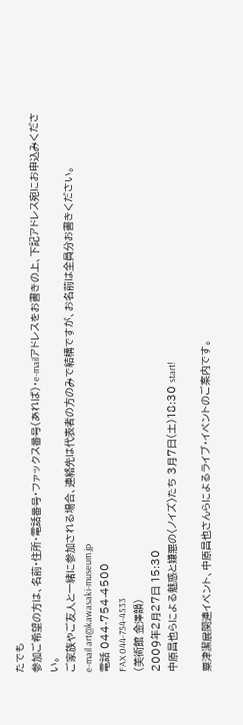たでも
参加ご希望の方は、名前・住所・電話番号・ファックス番号(あれば)・e-mailアドレスをお書きの上、下記アドレス宛にお申込みください。
ご家族やご友人と一緒に参加される場合、連絡先は代表者の方のみで結構ですが、お名前は全員分お書きください。
e-mail art@kawasaki-museum.jp
電話 044-754-4500
FAX 044-754-4533
(美術館 金澤韻)
2009年2月27日 15:30
中原昌也らによる魅惑と嫌悪の〈ノイズ〉たち 3月7日(土)18:30 start!

粟津潔展関連イベント、中原昌也さんらによるライブ・イベントのご案内です。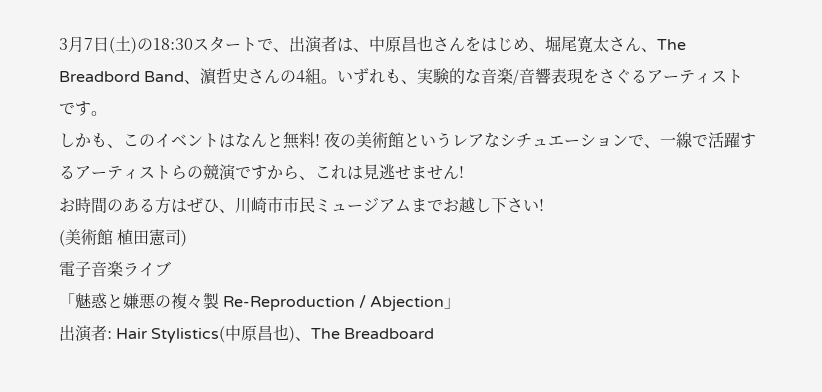3月7日(土)の18:30スタートで、出演者は、中原昌也さんをはじめ、堀尾寛太さん、The Breadbord Band、濵哲史さんの4組。いずれも、実験的な音楽/音響表現をさぐるアーティストです。
しかも、このイベントはなんと無料! 夜の美術館というレアなシチュエーションで、一線で活躍するアーティストらの競演ですから、これは見逃せません!
お時間のある方はぜひ、川崎市市民ミュージアムまでお越し下さい!
(美術館 植田憲司)
電子音楽ライブ
「魅惑と嫌悪の複々製 Re-Reproduction / Abjection」
出演者: Hair Stylistics(中原昌也)、The Breadboard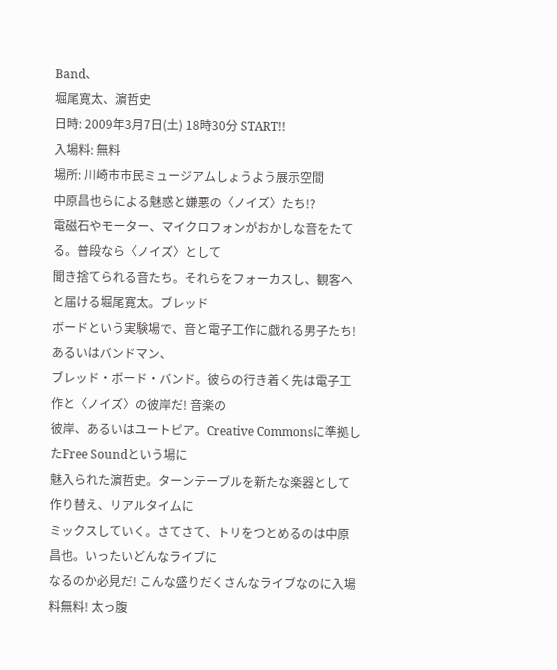Band、
堀尾寛太、濵哲史
日時: 2009年3月7日(土) 18時30分 START!!
入場料: 無料
場所: 川崎市市民ミュージアムしょうよう展示空間
中原昌也らによる魅惑と嫌悪の〈ノイズ〉たち!?
電磁石やモーター、マイクロフォンがおかしな音をたてる。普段なら〈ノイズ〉として
聞き捨てられる音たち。それらをフォーカスし、観客へと届ける堀尾寛太。ブレッド
ボードという実験場で、音と電子工作に戯れる男子たち! あるいはバンドマン、
ブレッド・ボード・バンド。彼らの行き着く先は電子工作と〈ノイズ〉の彼岸だ! 音楽の
彼岸、あるいはユートピア。Creative Commonsに準拠したFree Soundという場に
魅入られた濵哲史。ターンテーブルを新たな楽器として作り替え、リアルタイムに
ミックスしていく。さてさて、トリをつとめるのは中原昌也。いったいどんなライブに
なるのか必見だ! こんな盛りだくさんなライブなのに入場料無料! 太っ腹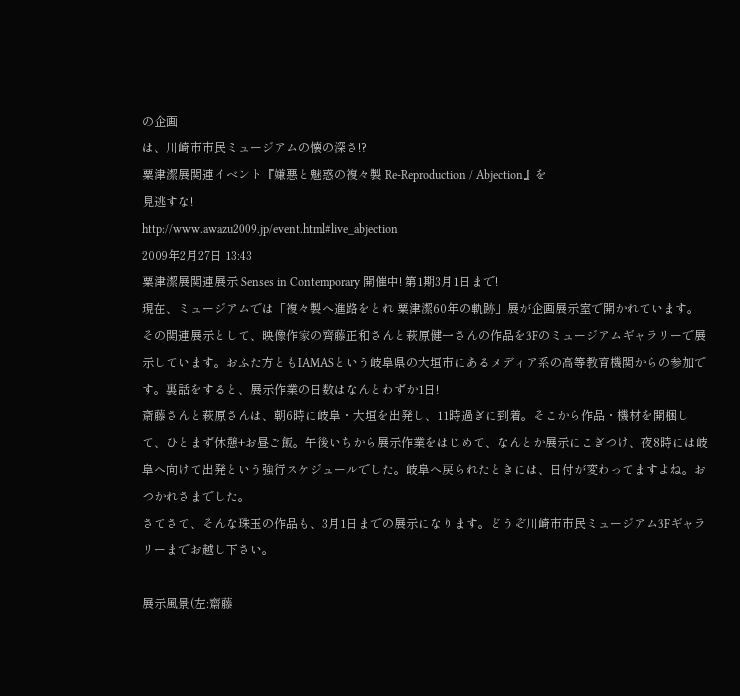の企画
は、川崎市市民ミュージアムの懐の深さ!?
粟津潔展関連イベント『嫌悪と魅惑の複々製 Re-Reproduction / Abjection』を
見逃すな!
http://www.awazu2009.jp/event.html#live_abjection
2009年2月27日 13:43
粟津潔展関連展示 Senses in Contemporary 開催中! 第1期3月1日まで!
現在、ミュージアムでは「複々製へ進路をとれ 粟津潔60年の軌跡」展が企画展示室で開かれています。その関連展示として、映像作家の齊藤正和さんと萩原健一さんの作品を3Fのミュージアムギャラリーで展示しています。おふた方ともIAMASという岐阜県の大垣市にあるメディア系の高等教育機関からの参加です。裏話をすると、展示作業の日数はなんとわずか1日!
斎藤さんと萩原さんは、朝6時に岐阜・大垣を出発し、11時過ぎに到着。そこから作品・機材を開梱して、ひとまず休憩+お昼ご飯。午後いちから展示作業をはじめて、なんとか展示にこぎつけ、夜8時には岐阜へ向けて出発という強行スケジュールでした。岐阜へ戻られたときには、日付が変わってますよね。おつかれさまでした。
さてさて、そんな珠玉の作品も、3月1日までの展示になります。どうぞ川崎市市民ミュージアム3Fギャラリーまでお越し下さい。

展示風景(左:齋藤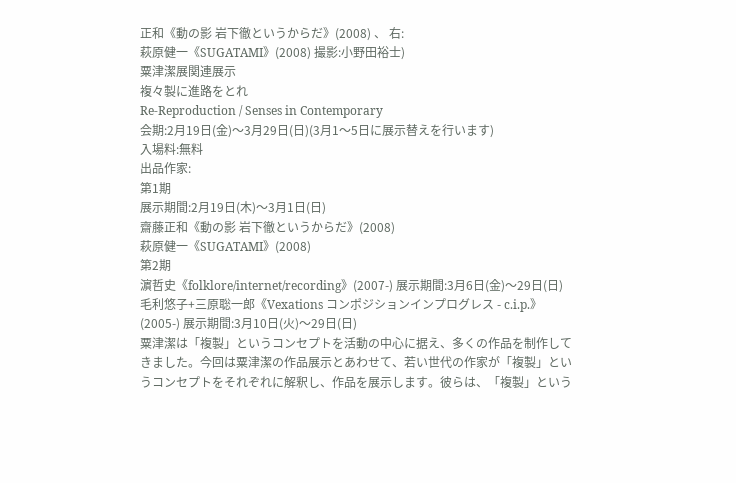正和《動の影 岩下徹というからだ》(2008) 、 右:
萩原健一《SUGATAMI》(2008) 撮影:小野田裕士)
粟津潔展関連展示
複々製に進路をとれ
Re-Reproduction / Senses in Contemporary
会期:2月19日(金)〜3月29日(日)(3月1〜5日に展示替えを行います)
入場料:無料
出品作家:
第1期
展示期間:2月19日(木)〜3月1日(日)
齋藤正和《動の影 岩下徹というからだ》(2008)
萩原健一《SUGATAMI》(2008)
第2期
濵哲史《folklore/internet/recording》(2007-) 展示期間:3月6日(金)〜29日(日)
毛利悠子+三原聡一郎《Vexations コンポジションインプログレス - c.i.p.》(2005-) 展示期間:3月10日(火)〜29日(日)
粟津潔は「複製」というコンセプトを活動の中心に据え、多くの作品を制作してきました。今回は粟津潔の作品展示とあわせて、若い世代の作家が「複製」というコンセプトをそれぞれに解釈し、作品を展示します。彼らは、「複製」という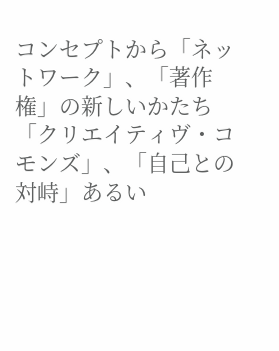コンセプトから「ネットワーク」、「著作権」の新しいかたち「クリエイティヴ・コモンズ」、「自己との対峙」あるい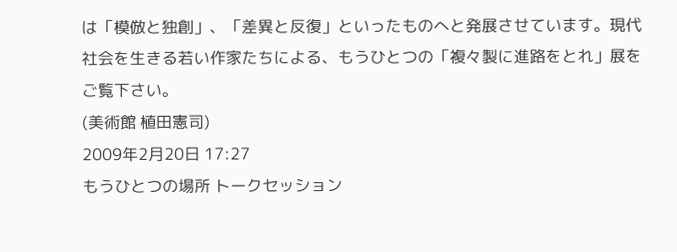は「模倣と独創」、「差異と反復」といったものへと発展させています。現代社会を生きる若い作家たちによる、もうひとつの「複々製に進路をとれ」展をご覧下さい。
(美術館 植田憲司)
2009年2月20日 17:27
もうひとつの場所 トークセッション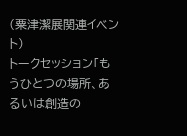(粟津潔展関連イベント)
トークセッション「もうひとつの場所、あるいは創造の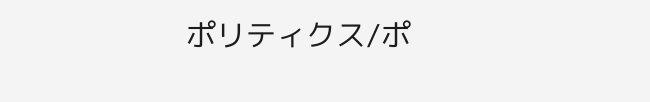ポリティクス/ポ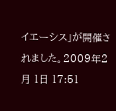イエーシス」が開催されました。2009年2月 1日 17:51